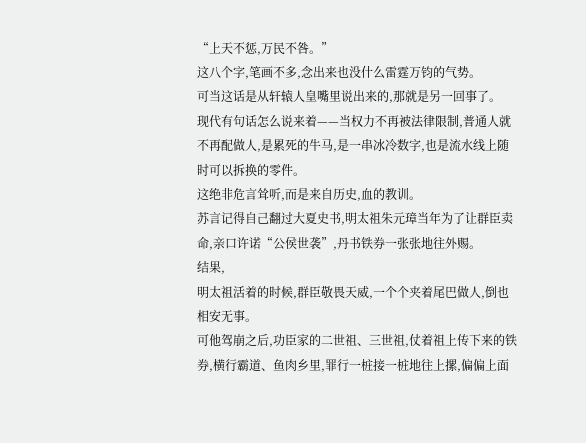“上天不惩,万民不咎。”
这八个字,笔画不多,念出来也没什么雷霆万钧的气势。
可当这话是从轩辕人皇嘴里说出来的,那就是另一回事了。
现代有句话怎么说来着——当权力不再被法律限制,普通人就不再配做人,是累死的牛马,是一串冰冷数字,也是流水线上随时可以拆换的零件。
这绝非危言耸听,而是来自历史,血的教训。
苏言记得自己翻过大夏史书,明太祖朱元璋当年为了让群臣卖命,亲口许诺“公侯世袭”,丹书铁券一张张地往外赐。
结果,
明太祖活着的时候,群臣敬畏天威,一个个夹着尾巴做人,倒也相安无事。
可他驾崩之后,功臣家的二世祖、三世祖,仗着祖上传下来的铁券,横行霸道、鱼肉乡里,罪行一桩接一桩地往上摞,偏偏上面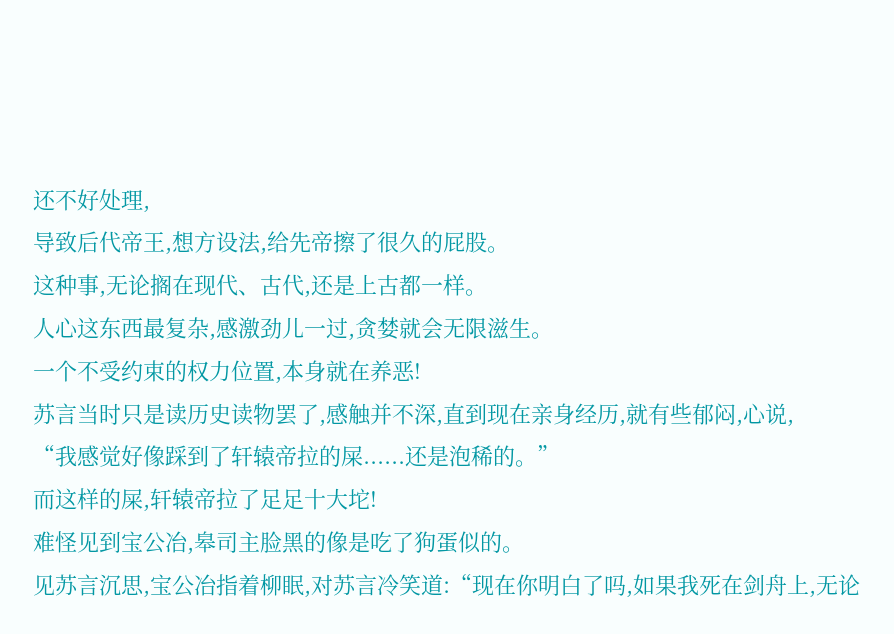还不好处理,
导致后代帝王,想方设法,给先帝擦了很久的屁股。
这种事,无论搁在现代、古代,还是上古都一样。
人心这东西最复杂,感激劲儿一过,贪婪就会无限滋生。
一个不受约束的权力位置,本身就在养恶!
苏言当时只是读历史读物罢了,感触并不深,直到现在亲身经历,就有些郁闷,心说,
“我感觉好像踩到了轩辕帝拉的屎......还是泡稀的。”
而这样的屎,轩辕帝拉了足足十大坨!
难怪见到宝公冶,皋司主脸黑的像是吃了狗蛋似的。
见苏言沉思,宝公冶指着柳眠,对苏言冷笑道:“现在你明白了吗,如果我死在剑舟上,无论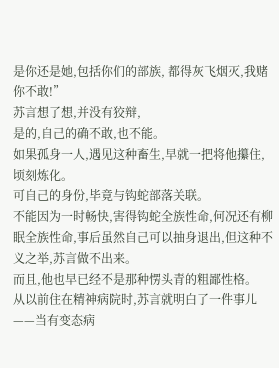是你还是她,包括你们的部族, 都得灰飞烟灭,我赌你不敢!”
苏言想了想,并没有狡辩,
是的,自己的确不敢,也不能。
如果孤身一人,遇见这种畜生,早就一把将他攥住,顷刻炼化。
可自己的身份,毕竟与钩蛇部落关联。
不能因为一时畅快,害得钩蛇全族性命,何况还有柳眠全族性命,事后虽然自己可以抽身退出,但这种不义之举,苏言做不出来。
而且,他也早已经不是那种愣头青的粗鄙性格。
从以前住在精神病院时,苏言就明白了一件事儿——当有变态病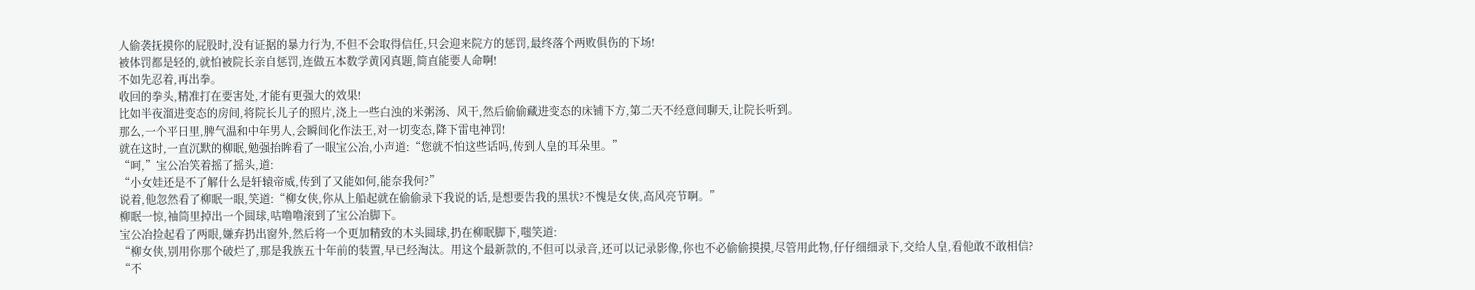人偷袭抚摸你的屁股时,没有证据的暴力行为,不但不会取得信任,只会迎来院方的惩罚,最终落个两败俱伤的下场!
被体罚都是轻的,就怕被院长亲自惩罚,连做五本数学黄冈真题,简直能要人命啊!
不如先忍着,再出拳。
收回的拳头,精准打在要害处,才能有更强大的效果!
比如半夜溜进变态的房间,将院长儿子的照片,浇上一些白浊的米粥汤、风干,然后偷偷藏进变态的床铺下方,第二天不经意间聊天,让院长听到。
那么,一个平日里,脾气温和中年男人,会瞬间化作法王,对一切变态,降下雷电神罚!
就在这时,一直沉默的柳眠,勉强抬眸看了一眼宝公冶,小声道:“您就不怕这些话吗,传到人皇的耳朵里。”
“呵,”宝公冶笑着摇了摇头,道:
“小女娃还是不了解什么是轩辕帝威,传到了又能如何,能奈我何?”
说着,他忽然看了柳眠一眼,笑道:“柳女侠,你从上船起就在偷偷录下我说的话,是想要告我的黑状?不愧是女侠,高风亮节啊。”
柳眠一惊,袖筒里掉出一个圆球,咕噜噜滚到了宝公冶脚下。
宝公冶捡起看了两眼,嫌弃扔出窗外,然后将一个更加精致的木头圆球,扔在柳眠脚下,嗤笑道:
“柳女侠,别用你那个破烂了,那是我族五十年前的装置,早已经淘汰。用这个最新款的,不但可以录音,还可以记录影像,你也不必偷偷摸摸,尽管用此物,仔仔细细录下,交给人皇,看他敢不敢相信?
“不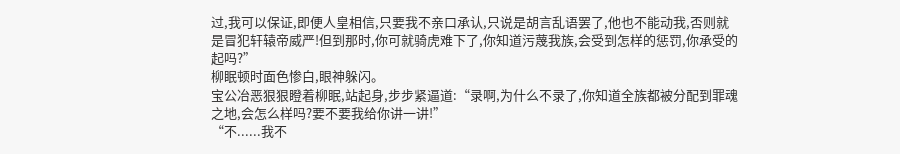过,我可以保证,即便人皇相信,只要我不亲口承认,只说是胡言乱语罢了,他也不能动我,否则就是冒犯轩辕帝威严!但到那时,你可就骑虎难下了,你知道污蔑我族,会受到怎样的惩罚,你承受的起吗?”
柳眠顿时面色惨白,眼神躲闪。
宝公冶恶狠狠瞪着柳眠,站起身,步步紧逼道:“录啊,为什么不录了,你知道全族都被分配到罪魂之地,会怎么样吗?要不要我给你讲一讲!”
“不......我不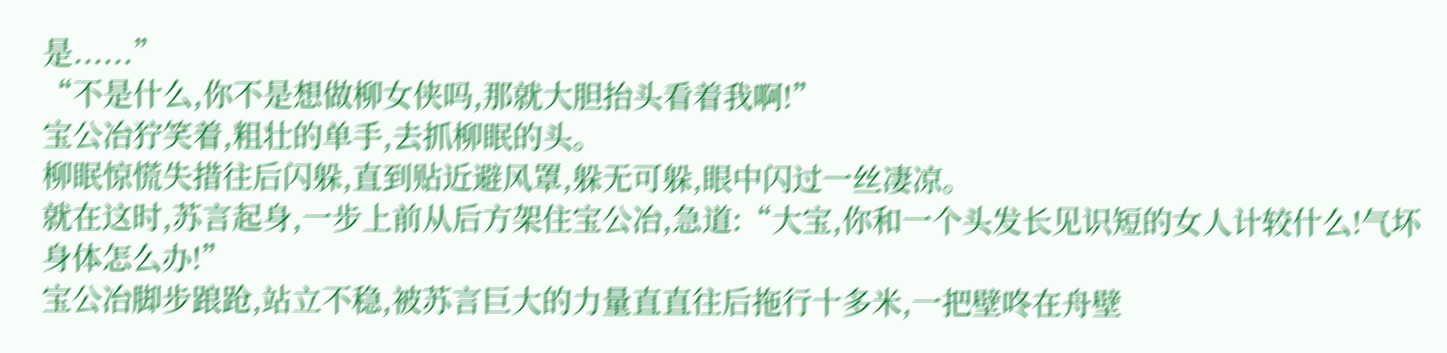是......”
“不是什么,你不是想做柳女侠吗,那就大胆抬头看着我啊!”
宝公冶狞笑着,粗壮的单手,去抓柳眠的头。
柳眠惊慌失措往后闪躲,直到贴近避风罩,躲无可躲,眼中闪过一丝凄凉。
就在这时,苏言起身,一步上前从后方架住宝公冶,急道:“大宝,你和一个头发长见识短的女人计较什么!气坏身体怎么办!”
宝公冶脚步踉跄,站立不稳,被苏言巨大的力量直直往后拖行十多米,一把壁咚在舟壁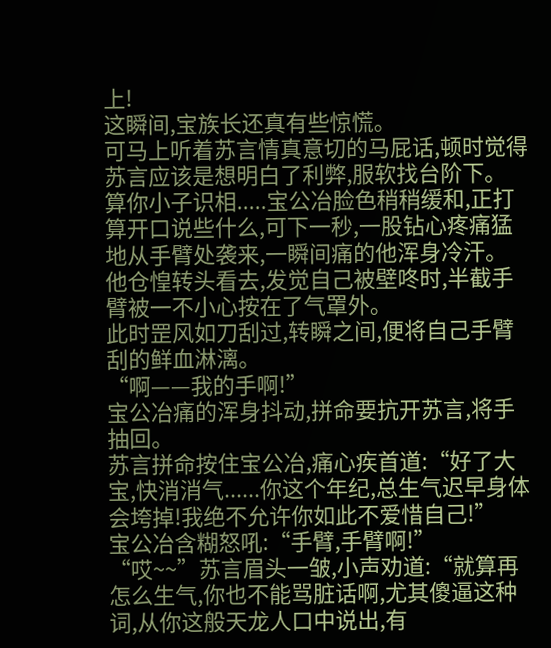上!
这瞬间,宝族长还真有些惊慌。
可马上听着苏言情真意切的马屁话,顿时觉得苏言应该是想明白了利弊,服软找台阶下。
算你小子识相.....宝公冶脸色稍稍缓和,正打算开口说些什么,可下一秒,一股钻心疼痛猛地从手臂处袭来,一瞬间痛的他浑身冷汗。
他仓惶转头看去,发觉自己被壁咚时,半截手臂被一不小心按在了气罩外。
此时罡风如刀刮过,转瞬之间,便将自己手臂刮的鲜血淋漓。
“啊——我的手啊!”
宝公冶痛的浑身抖动,拼命要抗开苏言,将手抽回。
苏言拼命按住宝公冶,痛心疾首道:“好了大宝,快消消气......你这个年纪,总生气迟早身体会垮掉!我绝不允许你如此不爱惜自己!”
宝公冶含糊怒吼:“手臂,手臂啊!”
“哎~~”苏言眉头一皱,小声劝道:“就算再怎么生气,你也不能骂脏话啊,尤其傻逼这种词,从你这般天龙人口中说出,有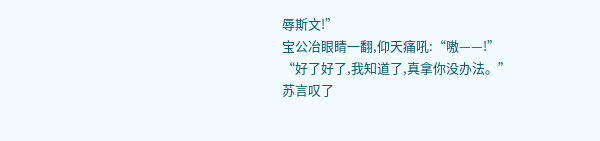辱斯文!”
宝公冶眼睛一翻,仰天痛吼:“嗷——!”
“好了好了,我知道了,真拿你没办法。”
苏言叹了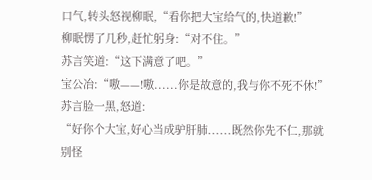口气,转头怒视柳眠,“看你把大宝给气的,快道歉!”
柳眠愣了几秒,赶忙躬身:“对不住。”
苏言笑道:“这下满意了吧。”
宝公冶:“嗷——!嗷......你是故意的,我与你不死不休!”
苏言脸一黑,怒道:
“好你个大宝,好心当成驴肝肺......既然你先不仁,那就别怪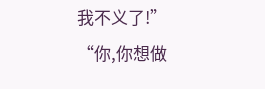我不义了!”
“你,你想做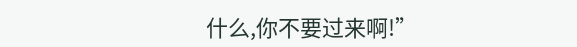什么,你不要过来啊!”